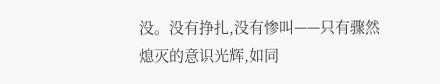没。没有挣扎,没有惨叫——只有骤然熄灭的意识光辉,如同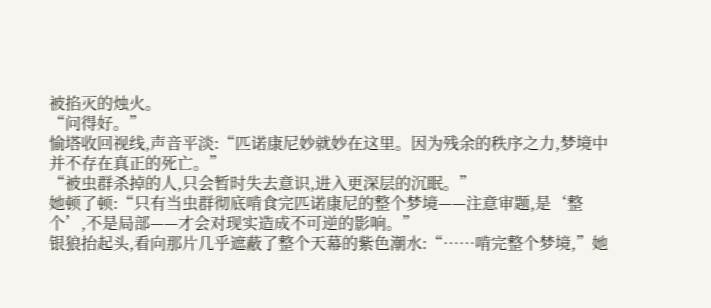被掐灭的烛火。
“问得好。”
愉塔收回视线,声音平淡:“匹诺康尼妙就妙在这里。因为残余的秩序之力,梦境中并不存在真正的死亡。”
“被虫群杀掉的人,只会暂时失去意识,进入更深层的沉眠。”
她顿了顿:“只有当虫群彻底啃食完匹诺康尼的整个梦境——注意审题,是‘整个’,不是局部——才会对现实造成不可逆的影响。”
银狼抬起头,看向那片几乎遮蔽了整个天幕的紫色潮水:“……啃完整个梦境,”她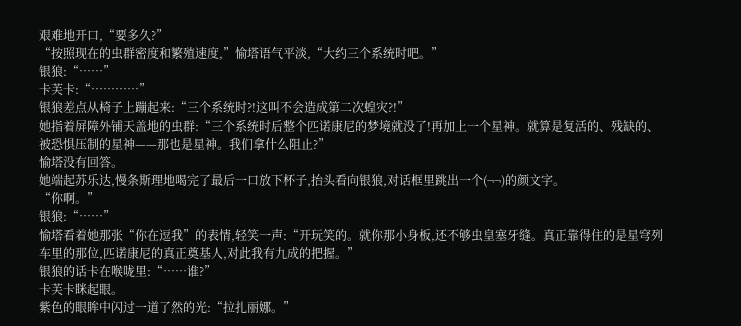艰难地开口,“要多久?”
“按照现在的虫群密度和繁殖速度,”愉塔语气平淡,“大约三个系统时吧。”
银狼:“……”
卡芙卡:“…………”
银狼差点从椅子上蹦起来:“三个系统时?!这叫不会造成第二次蝗灾?!”
她指着屏障外铺天盖地的虫群:“三个系统时后整个匹诺康尼的梦境就没了!再加上一个星神。就算是复活的、残缺的、被恐惧压制的星神——那也是星神。我们拿什么阻止?”
愉塔没有回答。
她端起苏乐达,慢条斯理地喝完了最后一口放下杯子,抬头看向银狼,对话框里跳出一个(¬¬)的颜文字。
“你啊。”
银狼:“……”
愉塔看着她那张“你在逗我”的表情,轻笑一声:“开玩笑的。就你那小身板,还不够虫皇塞牙缝。真正靠得住的是星穹列车里的那位,匹诺康尼的真正奠基人,对此我有九成的把握。”
银狼的话卡在喉咙里:“……谁?”
卡芙卡眯起眼。
紫色的眼眸中闪过一道了然的光:“拉扎丽娜。”